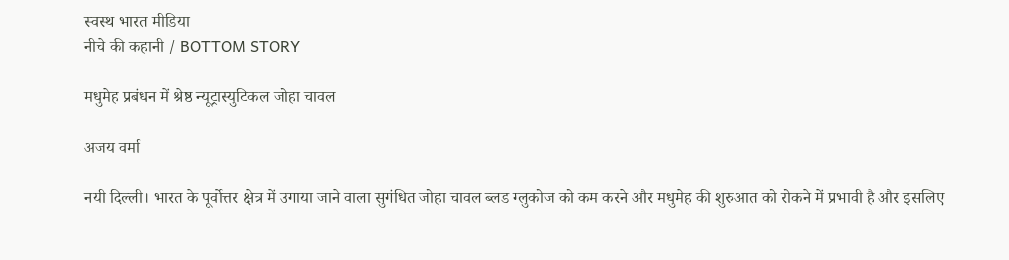स्वस्थ भारत मीडिया
नीचे की कहानी / BOTTOM STORY

मधुमेह प्रबंधन में श्रेष्ठ न्यूट्रास्युटिकल जोहा चावल

अजय वर्मा

नयी दिल्ली। भारत के पूर्वोत्तर क्षेत्र में उगाया जाने वाला सुगंधित जोहा चावल ब्लड ग्लुकोज को कम करने और मधुमेह की शुरुआत को रोकने में प्रभावी है और इसलिए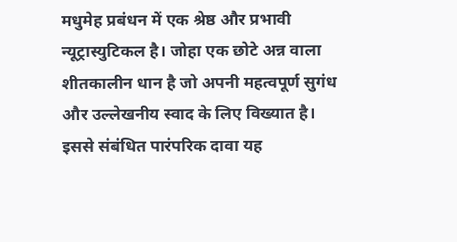मधुमेह प्रबंधन में एक श्रेष्ठ और प्रभावी न्यूट्रास्युटिकल है। जोहा एक छोटे अन्न वाला शीतकालीन धान है जो अपनी महत्वपूर्ण सुगंध और उल्लेखनीय स्वाद के लिए विख्यात है। इससे संबंधित पारंपरिक दावा यह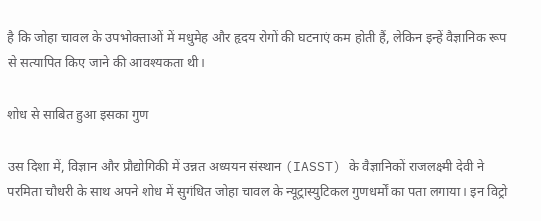है कि जोहा चावल के उपभोक्ताओं में मधुमेह और हृदय रोगों की घटनाएं कम होती हैं, लेकिन इन्हें वैज्ञानिक रूप से सत्यापित किए जाने की आवश्यकता थी।

शोध से साबित हुआ इसका गुण

उस दिशा में, विज्ञान और प्रौद्योगिकी में उन्नत अध्ययन संस्थान (IASST) के वैज्ञानिकों राजलक्ष्मी देवी ने परमिता चौधरी के साथ अपने शोध में सुगंधित जोहा चावल के न्यूट्रास्युटिकल गुणधर्मों का पता लगाया। इन विट्रो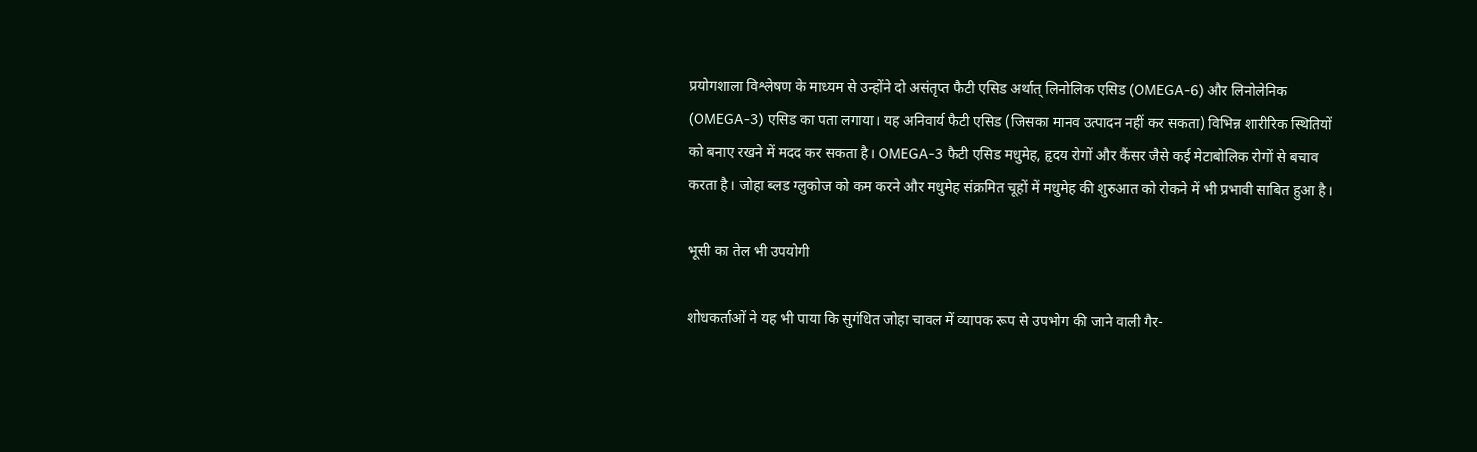प्रयोगशाला विश्लेषण के माध्यम से उन्होंने दो असंतृप्त फैटी एसिड अर्थात् लिनोलिक एसिड (OMEGA-6) और लिनोलेनिक (OMEGA-3) एसिड का पता लगाया। यह अनिवार्य फैटी एसिड (जिसका मानव उत्पादन नहीं कर सकता) विभिन्न शारीरिक स्थितियों को बनाए रखने में मदद कर सकता है। OMEGA-3 फैटी एसिड मधुमेह, हृदय रोगों और कैंसर जैसे कई मेटाबोलिक रोगों से बचाव करता है। जोहा ब्लड ग्लुकोज को कम करने और मधुमेह संक्रमित चूहों में मधुमेह की शुरुआत को रोकने में भी प्रभावी साबित हुआ है।

भूसी का तेल भी उपयोगी

शोधकर्ताओं ने यह भी पाया कि सुगंधित जोहा चावल में व्यापक रूप से उपभोग की जाने वाली गैर-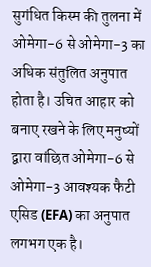सुगंधित किस्म की तुलना में ओमेगा-6 से ओमेगा-3 का अधिक संतुलित अनुपात होता है। उचित आहार को बनाए रखने के लिए मनुष्यों द्वारा वांछित ओमेगा-6 से ओमेगा-3 आवश्यक फैटी एसिड (EFA) का अनुपात लगभग एक है।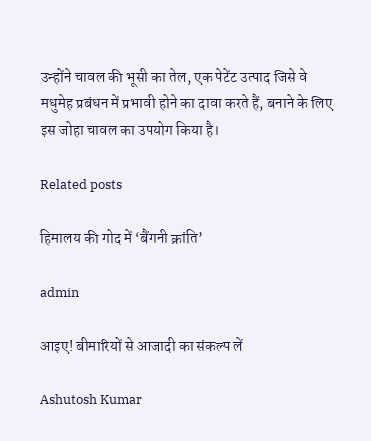उन्होंने चावल की भूसी का तेल, एक पेटेंट उत्पाद जिसे वे मधुमेह प्रबंधन में प्रभावी होने का दावा करते हैं, बनाने के लिए इस जोहा चावल का उपयोग किया है।

Related posts

हिमालय की गोद में ‘बैंगनी क्रांति’

admin

आइए! बीमारियों से आजादी का संकल्प लें

Ashutosh Kumar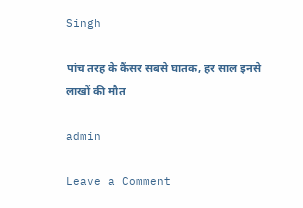Singh

पांच तरह के कैंसर सबसे घातक, हर साल इनसे लाखों की मौत

admin

Leave a Comment